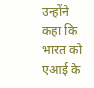उन्होंने कहा कि भारत को एआई के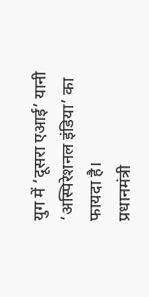युग में ‘दूसरा एआई’ यानी ‘अस्पिरेशनल इंडिया’ का फायदा है।
प्रधानमंत्री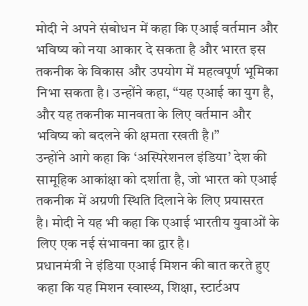मोदी ने अपने संबोधन में कहा कि एआई वर्तमान और भविष्य को नया आकार दे सकता है और भारत इस तकनीक के विकास और उपयोग में महत्वपूर्ण भूमिका निभा सकता है। उन्होंने कहा, “यह एआई का युग है, और यह तकनीक मानवता के लिए वर्तमान और भविष्य को बदलने की क्षमता रखती है।”
उन्होंने आगे कहा कि ‘अस्पिरेशनल इंडिया’ देश की सामूहिक आकांक्षा को दर्शाता है, जो भारत को एआई तकनीक में अग्रणी स्थिति दिलाने के लिए प्रयासरत है। मोदी ने यह भी कहा कि एआई भारतीय युवाओं के लिए एक नई संभावना का द्वार है।
प्रधानमंत्री ने इंडिया एआई मिशन की बात करते हुए कहा कि यह मिशन स्वास्थ्य, शिक्षा, स्टार्टअप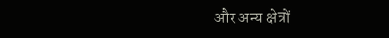और अन्य क्षेत्रों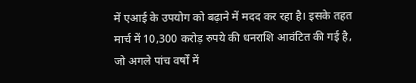में एआई के उपयोग को बढ़ाने में मदद कर रहा है। इसके तहत मार्च में 10,300 करोड़ रुपये की धनराशि आवंटित की गई है, जो अगले पांच वर्षों में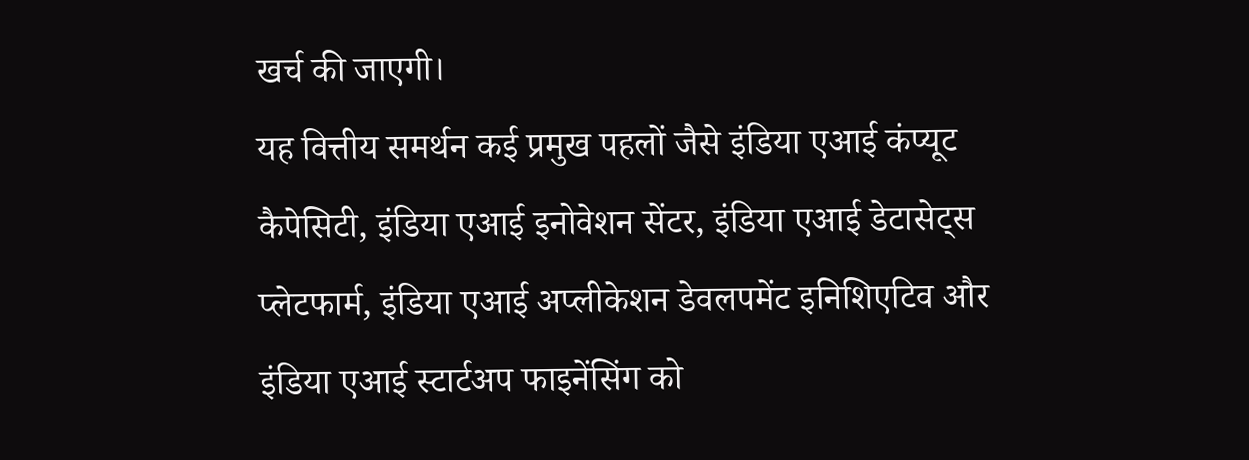खर्च की जाएगी।
यह वित्तीय समर्थन कई प्रमुख पहलों जैसे इंडिया एआई कंप्यूट कैपेसिटी, इंडिया एआई इनोवेशन सेंटर, इंडिया एआई डेटासेट्स प्लेटफार्म, इंडिया एआई अप्लीकेशन डेवलपमेंट इनिशिएटिव और इंडिया एआई स्टार्टअप फाइनेंसिंग को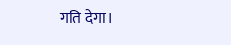गति देगा।